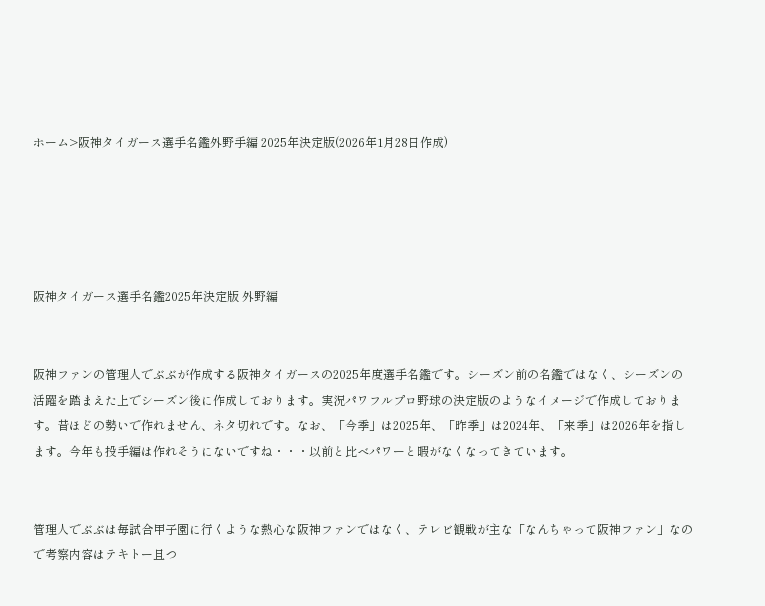ホーム>阪神タイガース選手名鑑外野手編 2025年決定版(2026年1月28日作成)





阪神タイガース選手名鑑2025年決定版 外野編


阪神ファンの管理人でぶぶが作成する阪神タイガースの2025年度選手名鑑です。シーズン前の名鑑ではなく、シーズンの活躍を踏まえた上でシーズン後に作成しております。実況パワフルプロ野球の決定版のようなイメージで作成しております。昔ほどの勢いで作れません、ネタ切れです。なお、「今季」は2025年、「昨季」は2024年、「来季」は2026年を指します。今年も投手編は作れそうにないですね・・・以前と比べパワーと暇がなくなってきています。


管理人でぶぶは毎試合甲子園に行くような熱心な阪神ファンではなく、テレビ観戦が主な「なんちゃって阪神ファン」なので考察内容はテキトー且つ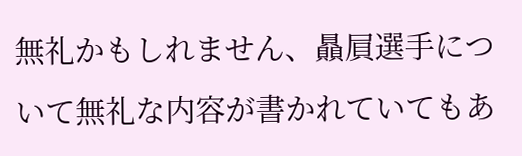無礼かもしれません、贔屓選手について無礼な内容が書かれていてもあ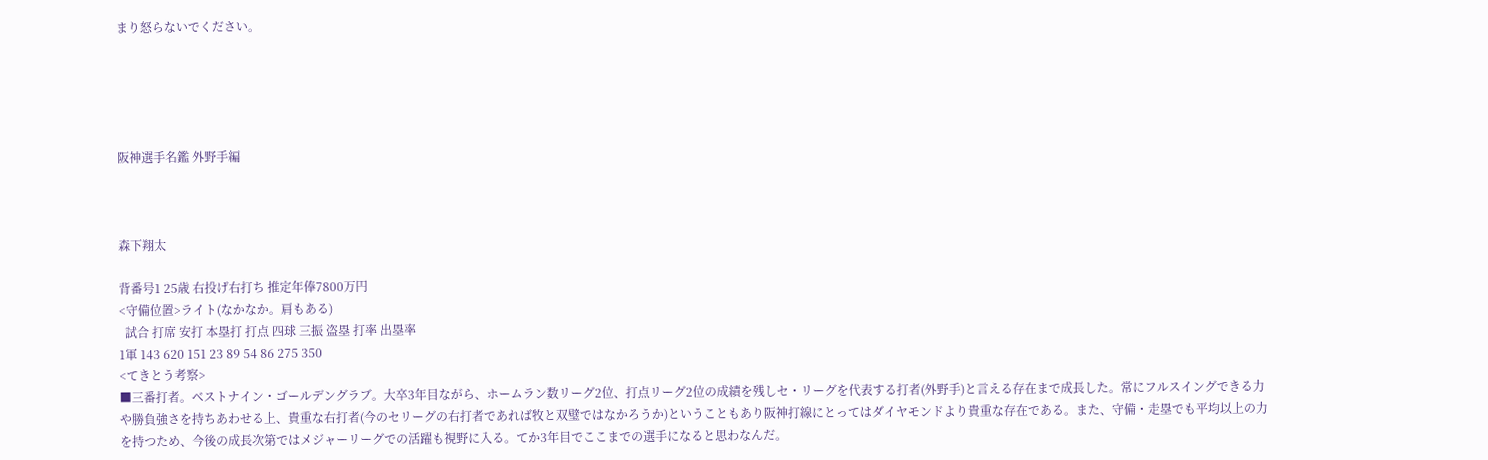まり怒らないでください。





阪神選手名鑑 外野手編



森下翔太

背番号1 25歳 右投げ右打ち 推定年俸7800万円
<守備位置>ライト(なかなか。肩もある)
  試合 打席 安打 本塁打 打点 四球 三振 盗塁 打率 出塁率
1軍 143 620 151 23 89 54 86 275 350
<てきとう考察>
■三番打者。ベストナイン・ゴールデングラブ。大卒3年目ながら、ホームラン数リーグ2位、打点リーグ2位の成績を残しセ・リーグを代表する打者(外野手)と言える存在まで成長した。常にフルスイングできる力や勝負強さを持ちあわせる上、貴重な右打者(今のセリーグの右打者であれば牧と双璧ではなかろうか)ということもあり阪神打線にとってはダイヤモンドより貴重な存在である。また、守備・走塁でも平均以上の力を持つため、今後の成長次第ではメジャーリーグでの活躍も視野に入る。てか3年目でここまでの選手になると思わなんだ。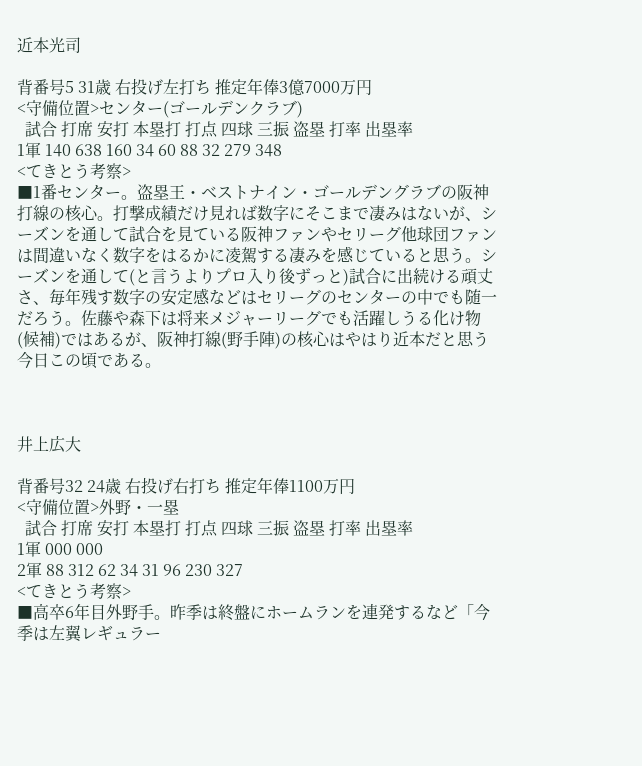近本光司

背番号5 31歳 右投げ左打ち 推定年俸3億7000万円
<守備位置>センター(ゴールデンクラブ)
  試合 打席 安打 本塁打 打点 四球 三振 盗塁 打率 出塁率
1軍 140 638 160 34 60 88 32 279 348
<てきとう考察>
■1番センター。盗塁王・ベストナイン・ゴールデングラブの阪神打線の核心。打撃成績だけ見れば数字にそこまで凄みはないが、シーズンを通して試合を見ている阪神ファンやセリーグ他球団ファンは間違いなく数字をはるかに凌駕する凄みを感じていると思う。シーズンを通して(と言うよりプロ入り後ずっと)試合に出続ける頑丈さ、毎年残す数字の安定感などはセリーグのセンターの中でも随一だろう。佐藤や森下は将来メジャーリーグでも活躍しうる化け物(候補)ではあるが、阪神打線(野手陣)の核心はやはり近本だと思う今日この頃である。



井上広大

背番号32 24歳 右投げ右打ち 推定年俸1100万円
<守備位置>外野・一塁
  試合 打席 安打 本塁打 打点 四球 三振 盗塁 打率 出塁率
1軍 000 000
2軍 88 312 62 34 31 96 230 327
<てきとう考察>
■高卒6年目外野手。昨季は終盤にホームランを連発するなど「今季は左翼レギュラー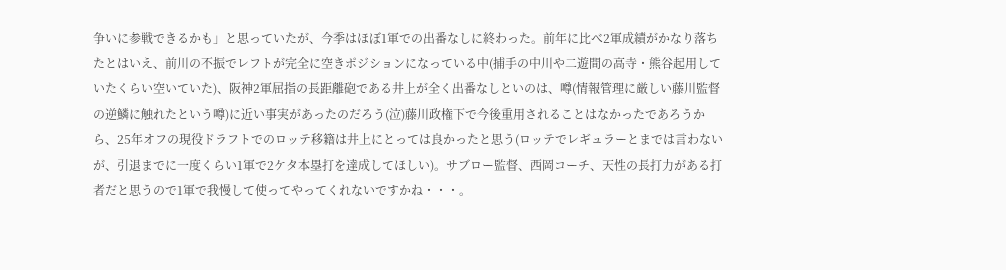争いに参戦できるかも」と思っていたが、今季はほぼ1軍での出番なしに終わった。前年に比べ2軍成績がかなり落ちたとはいえ、前川の不振でレフトが完全に空きポジションになっている中(捕手の中川や二遊間の高寺・熊谷起用していたくらい空いていた)、阪神2軍屈指の長距離砲である井上が全く出番なしといのは、噂(情報管理に厳しい藤川監督の逆鱗に触れたという噂)に近い事実があったのだろう(泣)藤川政権下で今後重用されることはなかったであろうから、25年オフの現役ドラフトでのロッテ移籍は井上にとっては良かったと思う(ロッテでレギュラーとまでは言わないが、引退までに一度くらい1軍で2ケタ本塁打を達成してほしい)。サブロー監督、西岡コーチ、天性の長打力がある打者だと思うので1軍で我慢して使ってやってくれないですかね・・・。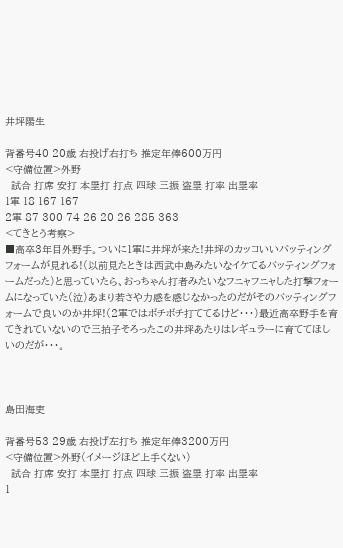井坪陽生

背番号40 20歳 右投げ右打ち 推定年俸600万円
<守備位置>外野
  試合 打席 安打 本塁打 打点 四球 三振 盗塁 打率 出塁率
1軍 18 167 167
2軍 87 300 74 26 20 26 285 363
<てきとう考察>
■高卒3年目外野手。ついに1軍に井坪が来た!井坪のカッコいいバッティングフォームが見れる!(以前見たときは西武中島みたいなイケてるバッティングフォームだった)と思っていたら、おっちゃん打者みたいなフニャフニャした打撃フォームになっていた(泣)あまり若さや力感を感じなかったのだがそのバッティングフォームで良いのか井坪!(2軍ではボチボチ打ててるけど・・・)最近高卒野手を育てきれていないので三拍子そろったこの井坪あたりはレギュラーに育ててほしいのだが・・・。



島田海吏

背番号53 29歳 右投げ左打ち 推定年俸3200万円
<守備位置>外野(イメージほど上手くない)
  試合 打席 安打 本塁打 打点 四球 三振 盗塁 打率 出塁率
1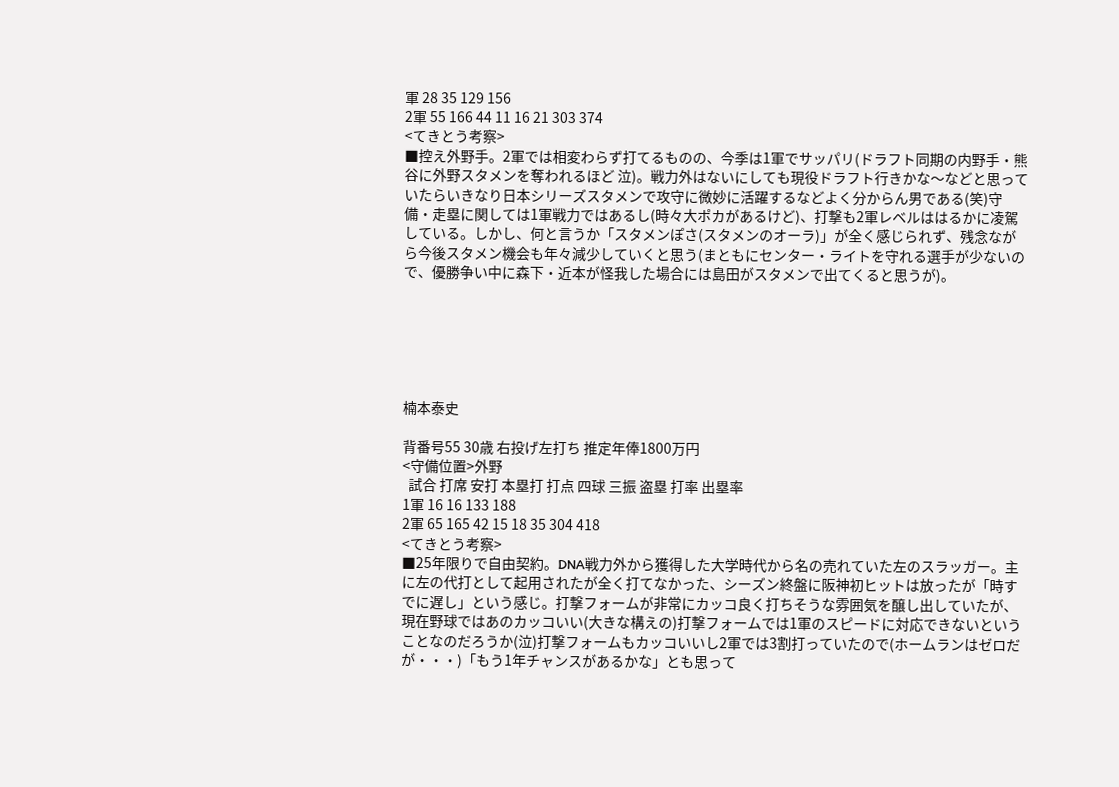軍 28 35 129 156
2軍 55 166 44 11 16 21 303 374
<てきとう考察>
■控え外野手。2軍では相変わらず打てるものの、今季は1軍でサッパリ(ドラフト同期の内野手・熊谷に外野スタメンを奪われるほど 泣)。戦力外はないにしても現役ドラフト行きかな〜などと思っていたらいきなり日本シリーズスタメンで攻守に微妙に活躍するなどよく分からん男である(笑)守備・走塁に関しては1軍戦力ではあるし(時々大ポカがあるけど)、打撃も2軍レベルははるかに凌駕している。しかし、何と言うか「スタメンぽさ(スタメンのオーラ)」が全く感じられず、残念ながら今後スタメン機会も年々減少していくと思う(まともにセンター・ライトを守れる選手が少ないので、優勝争い中に森下・近本が怪我した場合には島田がスタメンで出てくると思うが)。






楠本泰史

背番号55 30歳 右投げ左打ち 推定年俸1800万円
<守備位置>外野
  試合 打席 安打 本塁打 打点 四球 三振 盗塁 打率 出塁率
1軍 16 16 133 188
2軍 65 165 42 15 18 35 304 418
<てきとう考察>
■25年限りで自由契約。DNA戦力外から獲得した大学時代から名の売れていた左のスラッガー。主に左の代打として起用されたが全く打てなかった、シーズン終盤に阪神初ヒットは放ったが「時すでに遅し」という感じ。打撃フォームが非常にカッコ良く打ちそうな雰囲気を醸し出していたが、現在野球ではあのカッコいい(大きな構えの)打撃フォームでは1軍のスピードに対応できないということなのだろうか(泣)打撃フォームもカッコいいし2軍では3割打っていたので(ホームランはゼロだが・・・)「もう1年チャンスがあるかな」とも思って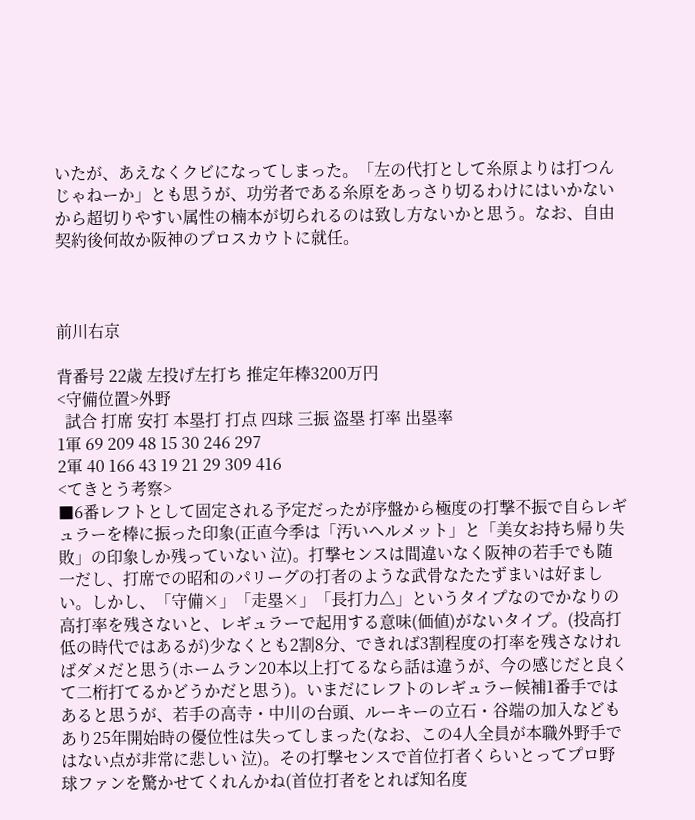いたが、あえなくクビになってしまった。「左の代打として糸原よりは打つんじゃねーか」とも思うが、功労者である糸原をあっさり切るわけにはいかないから超切りやすい属性の楠本が切られるのは致し方ないかと思う。なお、自由契約後何故か阪神のプロスカウトに就任。



前川右京

背番号 22歳 左投げ左打ち 推定年棒3200万円
<守備位置>外野
  試合 打席 安打 本塁打 打点 四球 三振 盗塁 打率 出塁率
1軍 69 209 48 15 30 246 297
2軍 40 166 43 19 21 29 309 416
<てきとう考察>
■6番レフトとして固定される予定だったが序盤から極度の打撃不振で自らレギュラーを棒に振った印象(正直今季は「汚いヘルメット」と「美女お持ち帰り失敗」の印象しか残っていない 泣)。打撃センスは間違いなく阪神の若手でも随一だし、打席での昭和のパリーグの打者のような武骨なたたずまいは好ましい。しかし、「守備×」「走塁×」「長打力△」というタイプなのでかなりの高打率を残さないと、レギュラーで起用する意味(価値)がないタイプ。(投高打低の時代ではあるが)少なくとも2割8分、できれば3割程度の打率を残さなければダメだと思う(ホームラン20本以上打てるなら話は違うが、今の感じだと良くて二桁打てるかどうかだと思う)。いまだにレフトのレギュラー候補1番手ではあると思うが、若手の高寺・中川の台頭、ルーキーの立石・谷端の加入などもあり25年開始時の優位性は失ってしまった(なお、この4人全員が本職外野手ではない点が非常に悲しい 泣)。その打撃センスで首位打者くらいとってプロ野球ファンを驚かせてくれんかね(首位打者をとれば知名度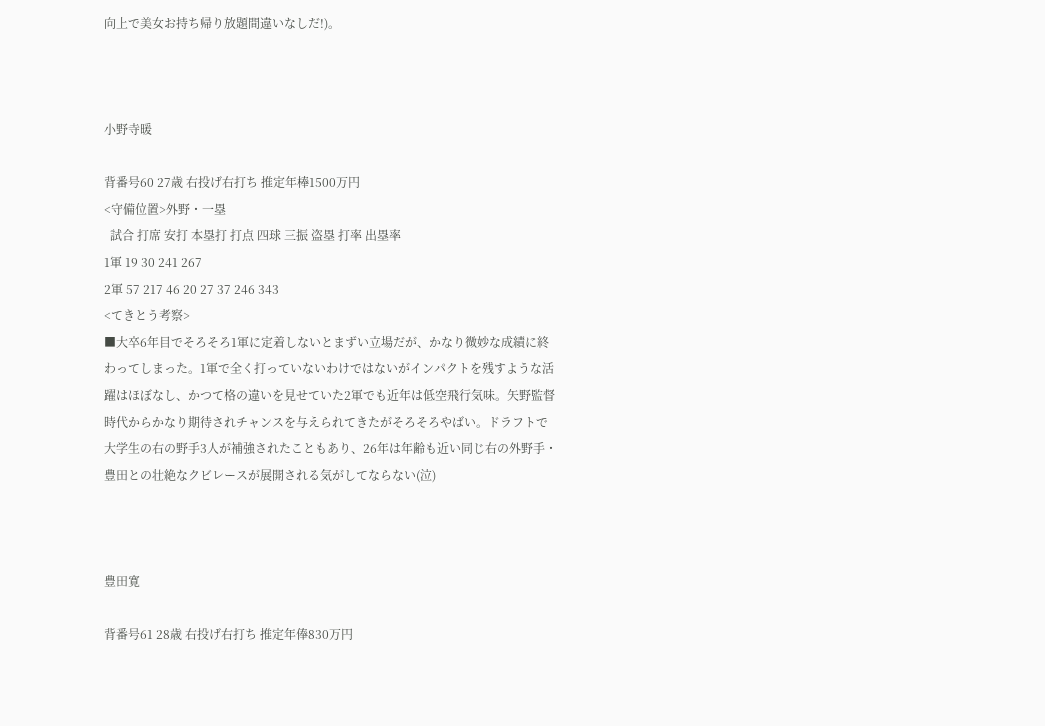向上で美女お持ち帰り放題間違いなしだ!)。



小野寺暖

背番号60 27歳 右投げ右打ち 推定年棒1500万円
<守備位置>外野・一塁
  試合 打席 安打 本塁打 打点 四球 三振 盗塁 打率 出塁率
1軍 19 30 241 267
2軍 57 217 46 20 27 37 246 343
<てきとう考察>
■大卒6年目でそろそろ1軍に定着しないとまずい立場だが、かなり微妙な成績に終わってしまった。1軍で全く打っていないわけではないがインパクトを残すような活躍はほぼなし、かつて格の違いを見せていた2軍でも近年は低空飛行気味。矢野監督時代からかなり期待されチャンスを与えられてきたがそろそろやばい。ドラフトで大学生の右の野手3人が補強されたこともあり、26年は年齢も近い同じ右の外野手・豊田との壮絶なクビレースが展開される気がしてならない(泣)



豊田寛

背番号61 28歳 右投げ右打ち 推定年俸830万円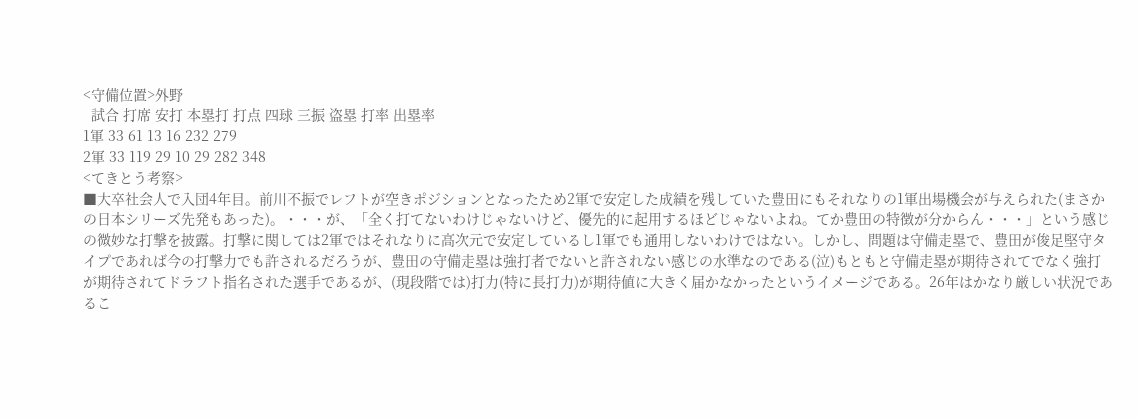<守備位置>外野
  試合 打席 安打 本塁打 打点 四球 三振 盗塁 打率 出塁率
1軍 33 61 13 16 232 279
2軍 33 119 29 10 29 282 348
<てきとう考察>
■大卒社会人で入団4年目。前川不振でレフトが空きポジションとなったため2軍で安定した成績を残していた豊田にもそれなりの1軍出場機会が与えられた(まさかの日本シリーズ先発もあった)。・・・が、「全く打てないわけじゃないけど、優先的に起用するほどじゃないよね。てか豊田の特徴が分からん・・・」という感じの微妙な打撃を披露。打撃に関しては2軍ではそれなりに高次元で安定しているし1軍でも通用しないわけではない。しかし、問題は守備走塁で、豊田が俊足堅守タイプであれば今の打撃力でも許されるだろうが、豊田の守備走塁は強打者でないと許されない感じの水準なのである(泣)もともと守備走塁が期待されてでなく強打が期待されてドラフト指名された選手であるが、(現段階では)打力(特に長打力)が期待値に大きく届かなかったというイメージである。26年はかなり厳しい状況であるこ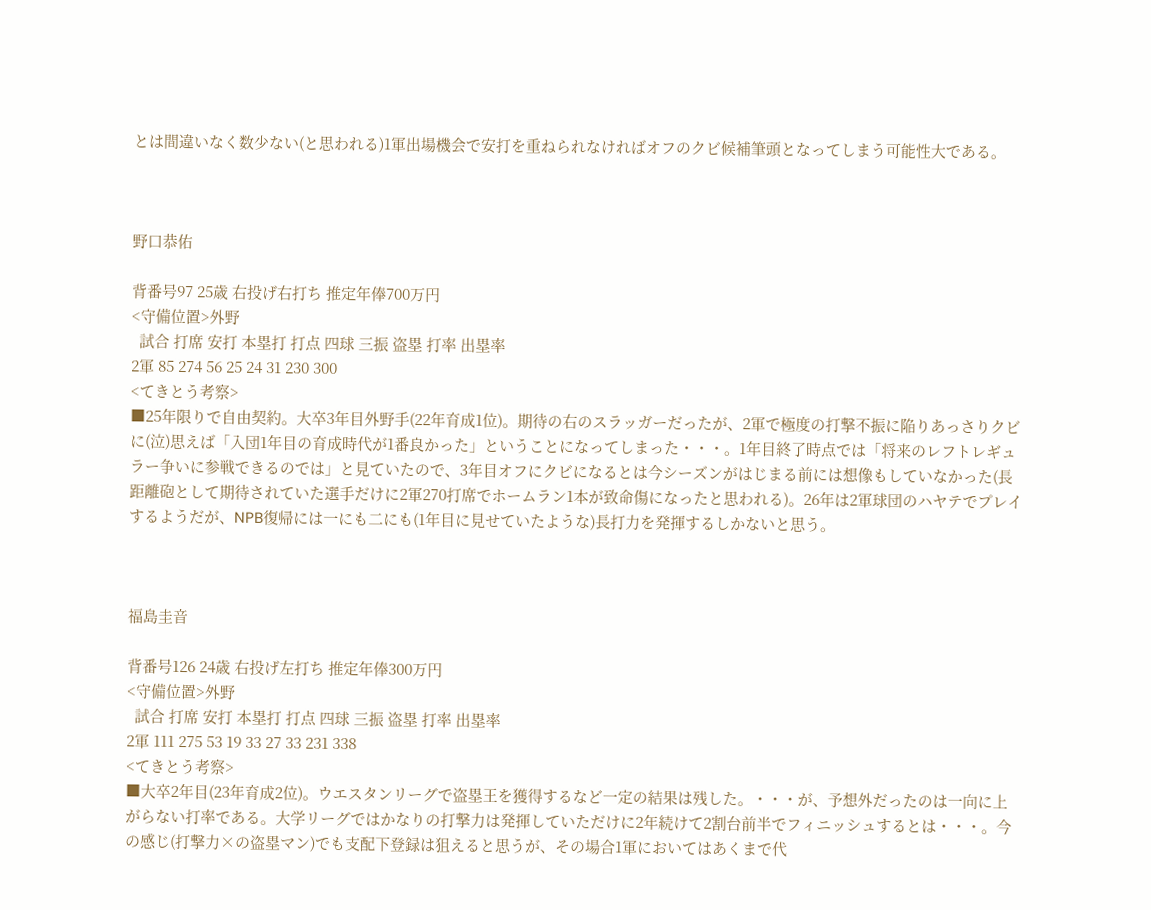とは間違いなく数少ない(と思われる)1軍出場機会で安打を重ねられなければオフのクビ候補筆頭となってしまう可能性大である。



野口恭佑

背番号97 25歳 右投げ右打ち 推定年俸700万円
<守備位置>外野
  試合 打席 安打 本塁打 打点 四球 三振 盗塁 打率 出塁率
2軍 85 274 56 25 24 31 230 300
<てきとう考察>
■25年限りで自由契約。大卒3年目外野手(22年育成1位)。期待の右のスラッガーだったが、2軍で極度の打撃不振に陥りあっさりクビに(泣)思えば「入団1年目の育成時代が1番良かった」ということになってしまった・・・。1年目終了時点では「将来のレフトレギュラー争いに参戦できるのでは」と見ていたので、3年目オフにクビになるとは今シーズンがはじまる前には想像もしていなかった(長距離砲として期待されていた選手だけに2軍270打席でホームラン1本が致命傷になったと思われる)。26年は2軍球団のハヤテでプレイするようだが、NPB復帰には一にも二にも(1年目に見せていたような)長打力を発揮するしかないと思う。



福島圭音

背番号126 24歳 右投げ左打ち 推定年俸300万円
<守備位置>外野
  試合 打席 安打 本塁打 打点 四球 三振 盗塁 打率 出塁率
2軍 111 275 53 19 33 27 33 231 338
<てきとう考察>
■大卒2年目(23年育成2位)。ウエスタンリーグで盗塁王を獲得するなど一定の結果は残した。・・・が、予想外だったのは一向に上がらない打率である。大学リーグではかなりの打撃力は発揮していただけに2年続けて2割台前半でフィニッシュするとは・・・。今の感じ(打撃力×の盗塁マン)でも支配下登録は狙えると思うが、その場合1軍においてはあくまで代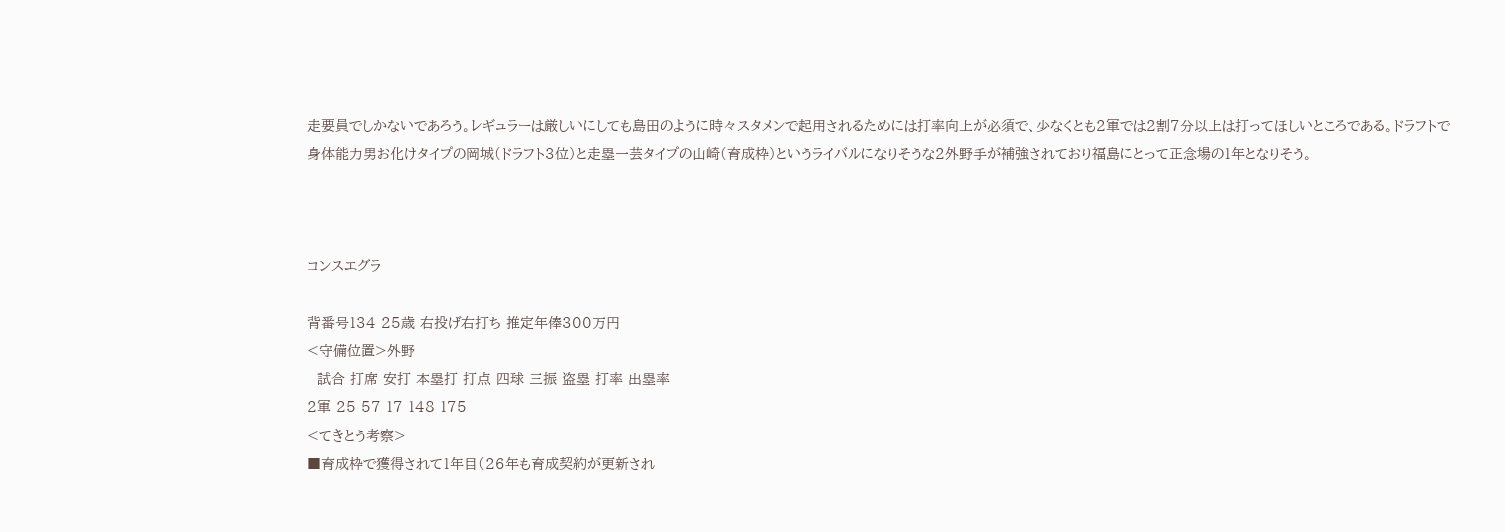走要員でしかないであろう。レギュラーは厳しいにしても島田のように時々スタメンで起用されるためには打率向上が必須で、少なくとも2軍では2割7分以上は打ってほしいところである。ドラフトで身体能力男お化けタイプの岡城(ドラフト3位)と走塁一芸タイプの山崎(育成枠)というライバルになりそうな2外野手が補強されており福島にとって正念場の1年となりそう。



コンスエグラ

背番号134 25歳 右投げ右打ち 推定年俸300万円
<守備位置>外野
  試合 打席 安打 本塁打 打点 四球 三振 盗塁 打率 出塁率
2軍 25 57 17 148 175
<てきとう考察>
■育成枠で獲得されて1年目(26年も育成契約が更新され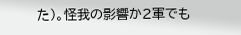た)。怪我の影響か2軍でも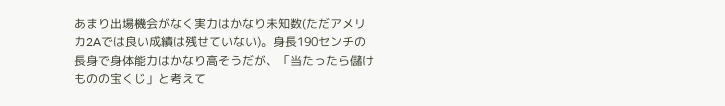あまり出場機会がなく実力はかなり未知数(ただアメリカ2Aでは良い成績は残せていない)。身長190センチの長身で身体能力はかなり高そうだが、「当たったら儲けものの宝くじ」と考えて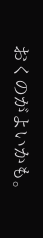おくのがよいかも。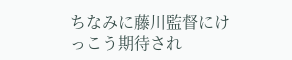ちなみに藤川監督にけっこう期待され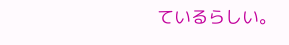ているらしい。